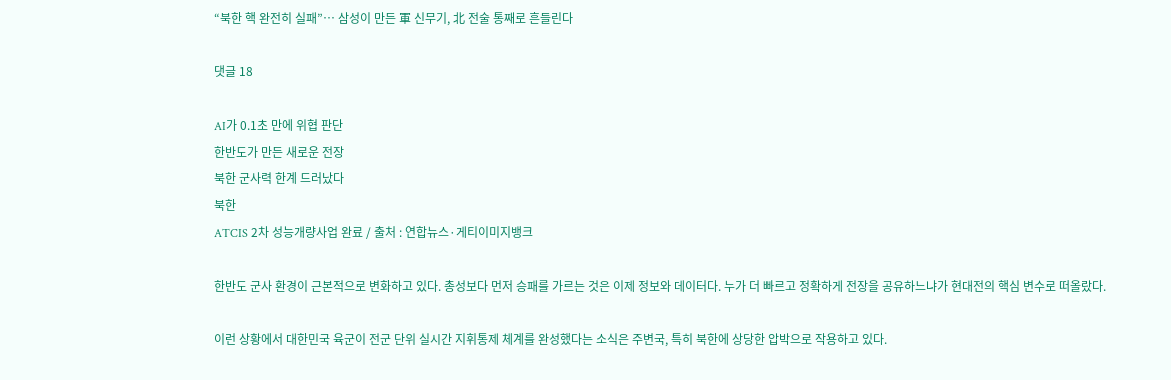“북한 핵 완전히 실패”… 삼성이 만든 軍 신무기, 北 전술 통째로 흔들린다

댓글 18

AI가 0.1초 만에 위협 판단
한반도가 만든 새로운 전장
북한 군사력 한계 드러났다
북한
ATCIS 2차 성능개량사업 완료 / 출처 : 연합뉴스·게티이미지뱅크

한반도 군사 환경이 근본적으로 변화하고 있다. 총성보다 먼저 승패를 가르는 것은 이제 정보와 데이터다. 누가 더 빠르고 정확하게 전장을 공유하느냐가 현대전의 핵심 변수로 떠올랐다.

이런 상황에서 대한민국 육군이 전군 단위 실시간 지휘통제 체계를 완성했다는 소식은 주변국, 특히 북한에 상당한 압박으로 작용하고 있다.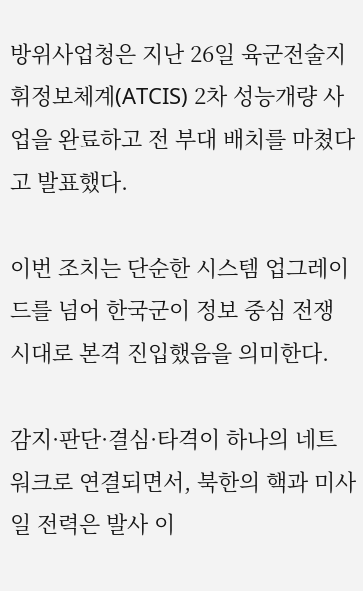방위사업청은 지난 26일 육군전술지휘정보체계(ATCIS) 2차 성능개량 사업을 완료하고 전 부대 배치를 마쳤다고 발표했다.

이번 조치는 단순한 시스템 업그레이드를 넘어 한국군이 정보 중심 전쟁 시대로 본격 진입했음을 의미한다.

감지·판단·결심·타격이 하나의 네트워크로 연결되면서, 북한의 핵과 미사일 전력은 발사 이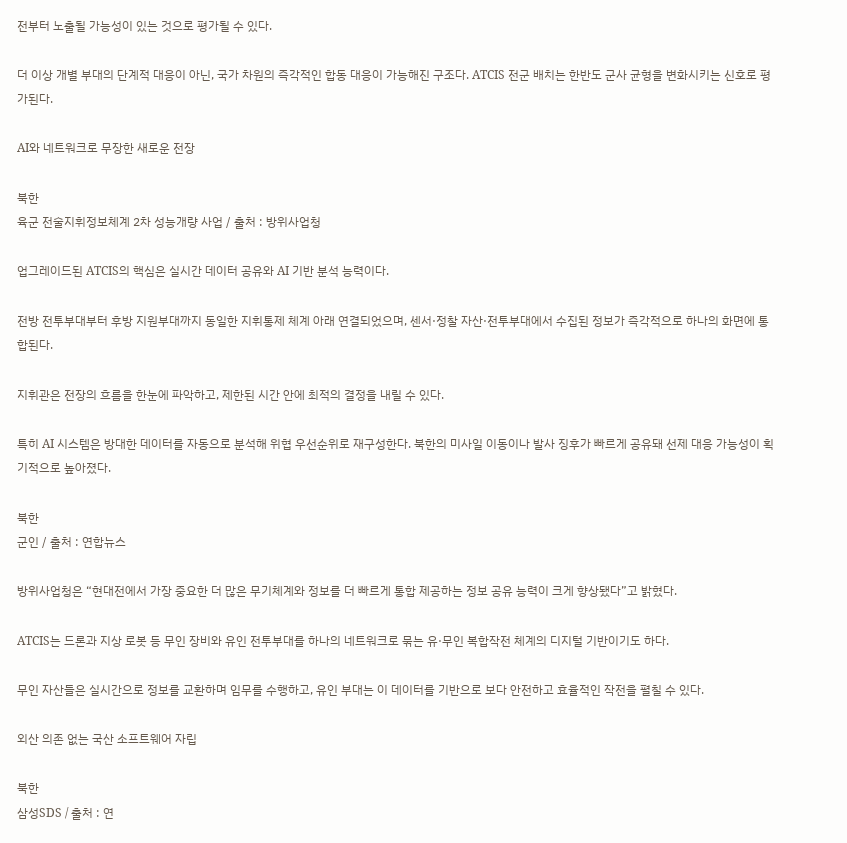전부터 노출될 가능성이 있는 것으로 평가될 수 있다.

더 이상 개별 부대의 단계적 대응이 아닌, 국가 차원의 즉각적인 합동 대응이 가능해진 구조다. ATCIS 전군 배치는 한반도 군사 균형을 변화시키는 신호로 평가된다.

AI와 네트워크로 무장한 새로운 전장

북한
육군 전술지휘정보체계 2차 성능개량 사업 / 출처 : 방위사업청

업그레이드된 ATCIS의 핵심은 실시간 데이터 공유와 AI 기반 분석 능력이다.

전방 전투부대부터 후방 지원부대까지 동일한 지휘통제 체계 아래 연결되었으며, 센서·정찰 자산·전투부대에서 수집된 정보가 즉각적으로 하나의 화면에 통합된다.

지휘관은 전장의 흐름을 한눈에 파악하고, 제한된 시간 안에 최적의 결정을 내릴 수 있다.

특히 AI 시스템은 방대한 데이터를 자동으로 분석해 위협 우선순위로 재구성한다. 북한의 미사일 이동이나 발사 징후가 빠르게 공유돼 선제 대응 가능성이 획기적으로 높아졌다.

북한
군인 / 출처 : 연합뉴스

방위사업청은 “현대전에서 가장 중요한 더 많은 무기체계와 정보를 더 빠르게 통합 제공하는 정보 공유 능력이 크게 향상됐다”고 밝혔다.

ATCIS는 드론과 지상 로봇 등 무인 장비와 유인 전투부대를 하나의 네트워크로 묶는 유·무인 복합작전 체계의 디지털 기반이기도 하다.

무인 자산들은 실시간으로 정보를 교환하며 임무를 수행하고, 유인 부대는 이 데이터를 기반으로 보다 안전하고 효율적인 작전을 펼칠 수 있다.

외산 의존 없는 국산 소프트웨어 자립

북한
삼성SDS / 출처 : 연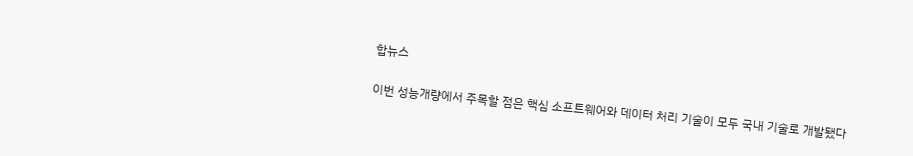합뉴스

이번 성능개량에서 주목할 점은 핵심 소프트웨어와 데이터 처리 기술이 모두 국내 기술로 개발됐다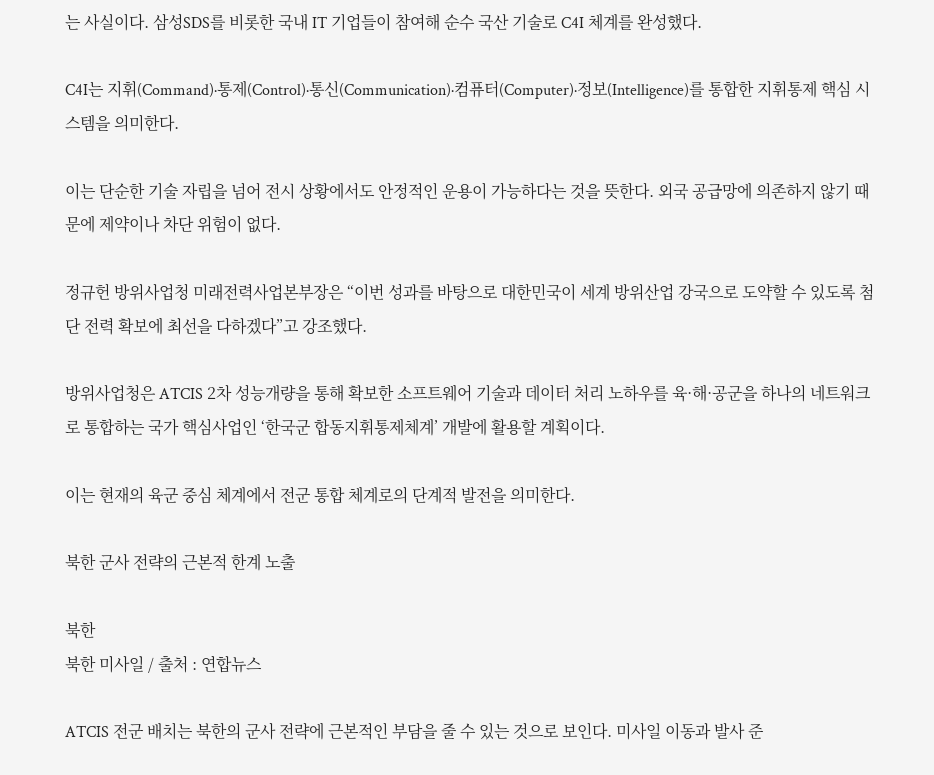는 사실이다. 삼성SDS를 비롯한 국내 IT 기업들이 참여해 순수 국산 기술로 C4I 체계를 완성했다.

C4I는 지휘(Command)·통제(Control)·통신(Communication)·컴퓨터(Computer)·정보(Intelligence)를 통합한 지휘통제 핵심 시스템을 의미한다.

이는 단순한 기술 자립을 넘어 전시 상황에서도 안정적인 운용이 가능하다는 것을 뜻한다. 외국 공급망에 의존하지 않기 때문에 제약이나 차단 위험이 없다.

정규헌 방위사업청 미래전력사업본부장은 “이번 성과를 바탕으로 대한민국이 세계 방위산업 강국으로 도약할 수 있도록 첨단 전력 확보에 최선을 다하겠다”고 강조했다.

방위사업청은 ATCIS 2차 성능개량을 통해 확보한 소프트웨어 기술과 데이터 처리 노하우를 육·해·공군을 하나의 네트워크로 통합하는 국가 핵심사업인 ‘한국군 합동지휘통제체계’ 개발에 활용할 계획이다.

이는 현재의 육군 중심 체계에서 전군 통합 체계로의 단계적 발전을 의미한다.

북한 군사 전략의 근본적 한계 노출

북한
북한 미사일 / 출처 : 연합뉴스

ATCIS 전군 배치는 북한의 군사 전략에 근본적인 부담을 줄 수 있는 것으로 보인다. 미사일 이동과 발사 준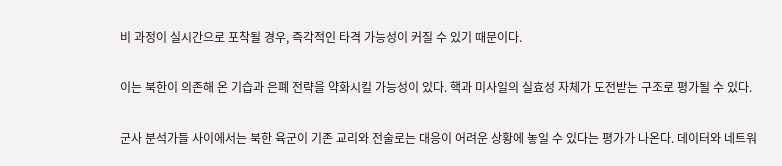비 과정이 실시간으로 포착될 경우, 즉각적인 타격 가능성이 커질 수 있기 때문이다.

이는 북한이 의존해 온 기습과 은폐 전략을 약화시킬 가능성이 있다. 핵과 미사일의 실효성 자체가 도전받는 구조로 평가될 수 있다.

군사 분석가들 사이에서는 북한 육군이 기존 교리와 전술로는 대응이 어려운 상황에 놓일 수 있다는 평가가 나온다. 데이터와 네트워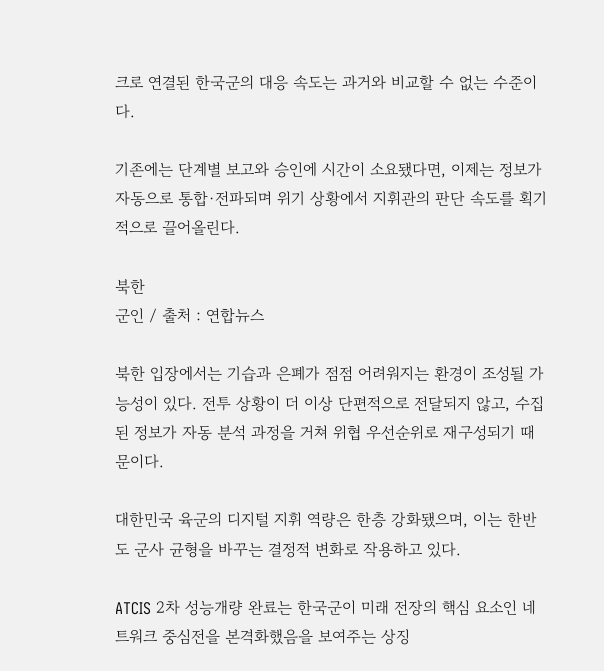크로 연결된 한국군의 대응 속도는 과거와 비교할 수 없는 수준이다.

기존에는 단계별 보고와 승인에 시간이 소요됐다면, 이제는 정보가 자동으로 통합·전파되며 위기 상황에서 지휘관의 판단 속도를 획기적으로 끌어올린다.

북한
군인 / 출처 : 연합뉴스

북한 입장에서는 기습과 은폐가 점점 어려워지는 환경이 조성될 가능성이 있다. 전투 상황이 더 이상 단편적으로 전달되지 않고, 수집된 정보가 자동 분석 과정을 거쳐 위협 우선순위로 재구성되기 때문이다.

대한민국 육군의 디지털 지휘 역량은 한층 강화됐으며, 이는 한반도 군사 균형을 바꾸는 결정적 변화로 작용하고 있다.

ATCIS 2차 성능개량 완료는 한국군이 미래 전장의 핵심 요소인 네트워크 중심전을 본격화했음을 보여주는 상징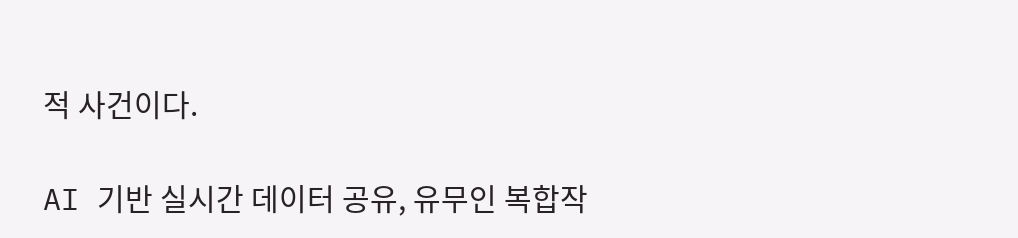적 사건이다.

AI 기반 실시간 데이터 공유, 유무인 복합작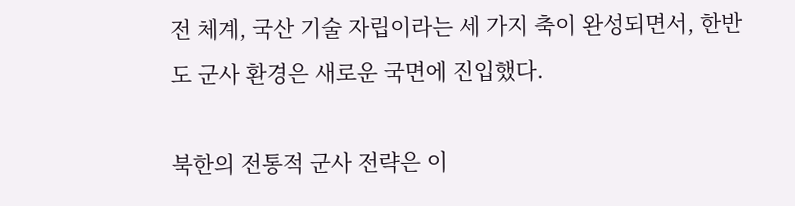전 체계, 국산 기술 자립이라는 세 가지 축이 완성되면서, 한반도 군사 환경은 새로운 국면에 진입했다.

북한의 전통적 군사 전략은 이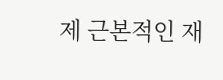제 근본적인 재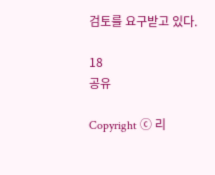검토를 요구받고 있다.

18
공유

Copyright ⓒ 리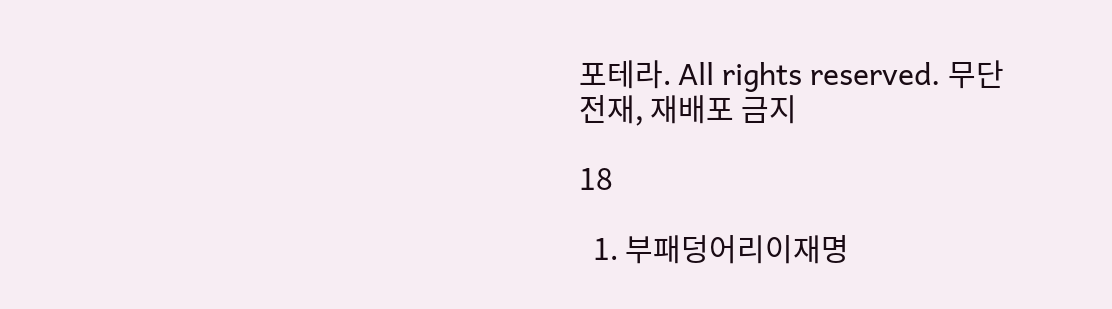포테라. All rights reserved. 무단 전재, 재배포 금지

18

  1. 부패덩어리이재명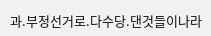과.부정선거로.다수당.댄것들이나라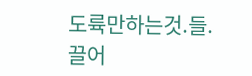도륙만하는것.들.끌어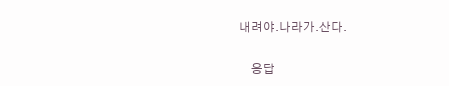내려야.나라가.산다.

    응답